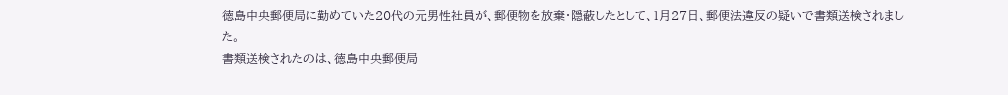徳島中央郵便局に勤めていた20代の元男性社員が、郵便物を放棄・隠蔽したとして、1月27日、郵便法違反の疑いで書類送検されました。
書類送検されたのは、徳島中央郵便局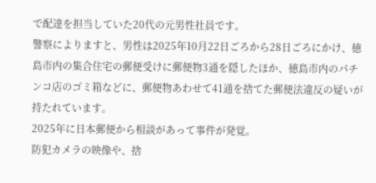で配達を担当していた20代の元男性社員です。
警察によりますと、男性は2025年10月22日ごろから28日ごろにかけ、徳島市内の集合住宅の郵便受けに郵便物3通を隠したほか、徳島市内のパチンコ店のゴミ箱などに、郵便物あわせて41通を捨てた郵便法違反の疑いが持たれています。
2025年に日本郵便から相談があって事件が発覚。
防犯カメラの映像や、捨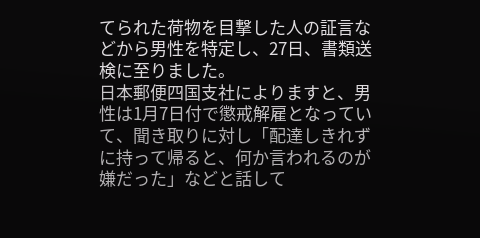てられた荷物を目撃した人の証言などから男性を特定し、27日、書類送検に至りました。
日本郵便四国支社によりますと、男性は1月7日付で懲戒解雇となっていて、聞き取りに対し「配達しきれずに持って帰ると、何か言われるのが嫌だった」などと話して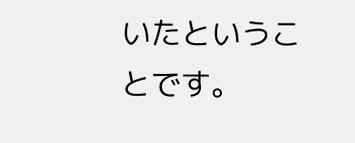いたということです。